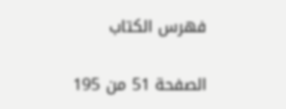فهرس الكتاب

الصفحة 51 من 195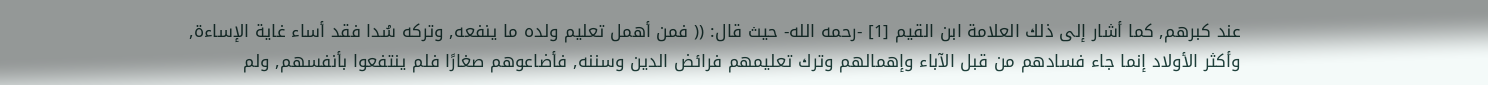عند كبرهم, كما أشار إلى ذلك العلامة ابن القيم [1] -رحمه الله- حيث قال: (( فمن أهمل تعليم ولده ما ينفعه, وتركه سُدا فقد أساء غاية الإساءة, وأكثر الأولاد إنما جاء فسادهم من قبل الآباء وإهمالهم وترك تعليمهم فرائض الدين وسننه, فأضاعوهم صغارًا فلم ينتفعوا بأنفسهم, ولم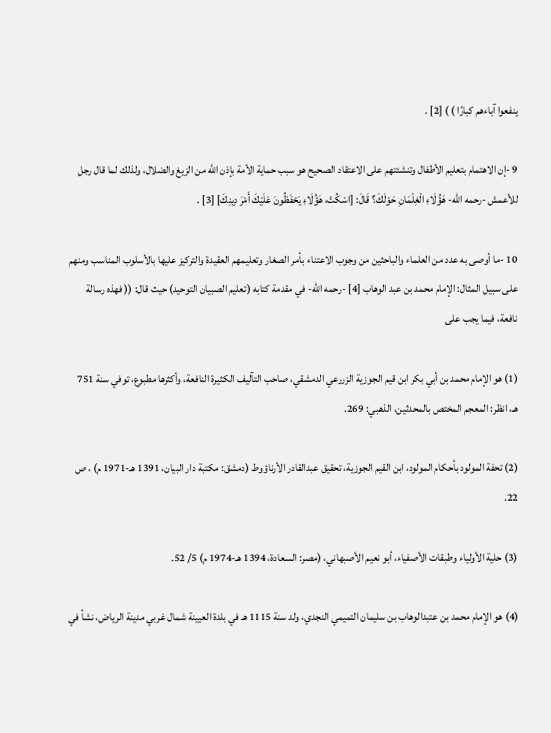ينفعوا آباءهم كبارًا ) ) [2] .

9 -إن الاهتمام بتعليم الأطفال وتنشئتهم على الاعتقاد الصحيح هو سبب حماية الأمة بإذن الله من الزيغ والضلال، ولذلك لما قال رجل للأعمش -رحمه الله- هَؤُلَاءِ الْغِلْمَانِ حَوْلَكَ؟ قَالَ: [اسْكُتْ، هَؤُلَاءِ يَحْفَظُونَ عَلَيْكَ أَمْرَ دِينِكَ] [3] .

10 -ما أوصى به عدد من العلماء والباحثين من وجوب الاعتناء بأمر الصغار وتعليمهم العقيدة والتركيز عليها بالأسلوب المناسب ومنهم على سبيل المثال: الإمام محمد بن عبد الوهاب [4] -رحمه الله- في مقدمة كتابه (تعليم الصبيان التوحيد) حيث قال: (( فهذه رسالة نافعة، فيما يجب على

(1) هو الإمام محمد بن أبي بكر ابن قيم الجوزية الزررعي الدمشقي، صاحب التآليف الكثيرة النافعة، وأكثرها مطبوع، توفي سنة 751 هـ، انظر: المعجم المختص بالمحدثين، الذهبي: 269.

(2) تحفة المولود بأحكام المولود، ابن القيم الجوزية، تحقيق عبدالقادر الأرناؤوط (دمشق: مكتبة دار البيان، 1391 هـ-1971 م) ، ص 22.

(3) حلية الأولياء وطبقات الأصفياء، أبو نعيم الأصبهاني، (مصر: السعادة، 1394 هـ-1974 م) 5/ 52.

(4) هو الإمام محمد بن عتبدالوهاب بن سليمان التميمي النجدي، ولد سنة 1115 هـ في بلدة العيينة شمال غربي مدينة الرياض، نشأ في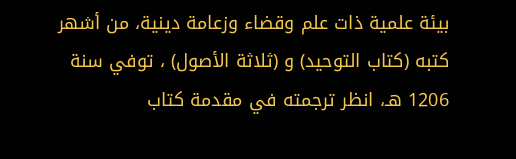بيئة علمية ذات علم وقضاء وزعامة دينية، من أشهر كتبه (كتاب التوحيد) و (ثلاثة الأصول) ، توفي سنة 1206 هـ، انظر ترجمته في مقدمة كتاب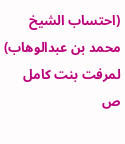(احتساب الشيخ محمد بن عبدالوهاب) لمرفت بنت كامل ص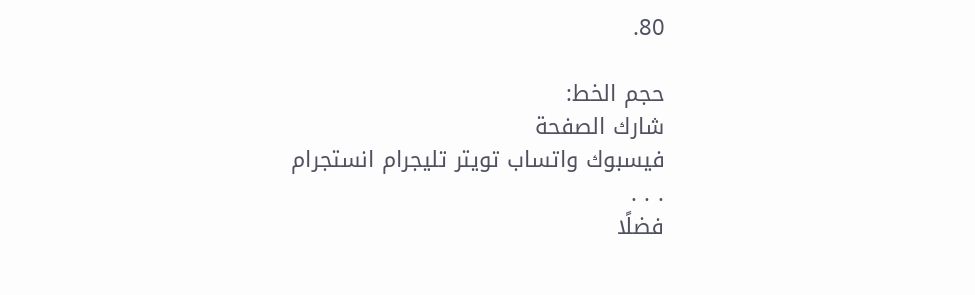80.

حجم الخط:
شارك الصفحة
فيسبوك واتساب تويتر تليجرام انستجرام
. . .
فضلًا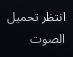انتظر تحميل الصوت